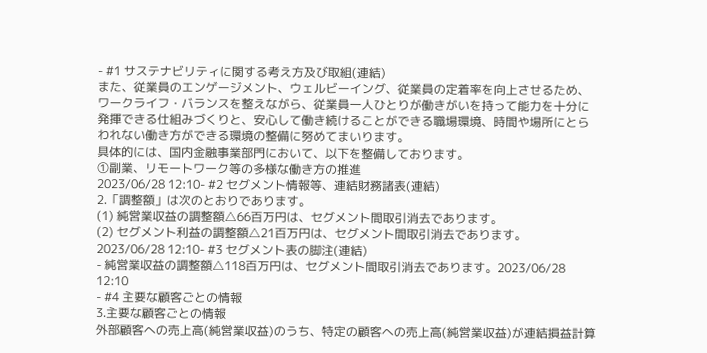- #1 サステナビリティに関する考え方及び取組(連結)
また、従業員のエンゲージメント、ウェルビーイング、従業員の定着率を向上させるため、ワークライフ・バランスを整えながら、従業員一人ひとりが働きがいを持って能力を十分に発揮できる仕組みづくりと、安心して働き続けることができる職場環境、時間や場所にとらわれない働き方ができる環境の整備に努めてまいります。
具体的には、国内金融事業部門において、以下を整備しております。
①副業、リモートワーク等の多様な働き方の推進
2023/06/28 12:10- #2 セグメント情報等、連結財務諸表(連結)
2.「調整額」は次のとおりであります。
(1) 純営業収益の調整額△66百万円は、セグメント間取引消去であります。
(2) セグメント利益の調整額△21百万円は、セグメント間取引消去であります。
2023/06/28 12:10- #3 セグメント表の脚注(連結)
- 純営業収益の調整額△118百万円は、セグメント間取引消去であります。2023/06/28 12:10
- #4 主要な顧客ごとの情報
3.主要な顧客ごとの情報
外部顧客への売上高(純営業収益)のうち、特定の顧客への売上高(純営業収益)が連結損益計算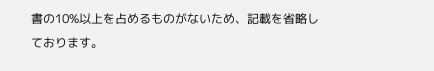書の10%以上を占めるものがないため、記載を省略しております。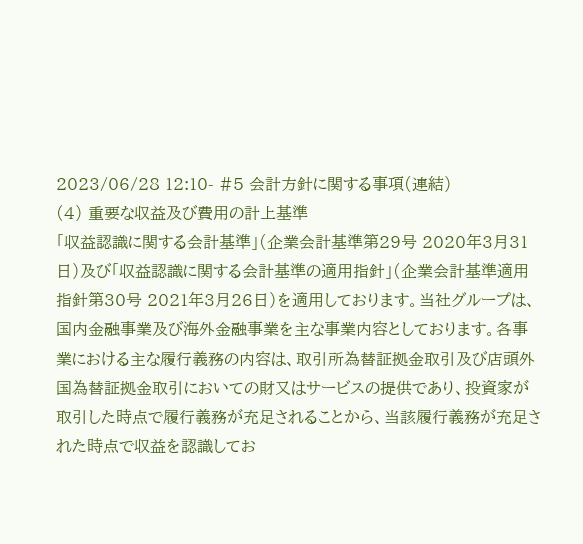2023/06/28 12:10- #5 会計方針に関する事項(連結)
(4) 重要な収益及び費用の計上基準
「収益認識に関する会計基準」(企業会計基準第29号 2020年3月31日)及び「収益認識に関する会計基準の適用指針」(企業会計基準適用指針第30号 2021年3月26日)を適用しております。当社グループは、 国内金融事業及び海外金融事業を主な事業内容としております。各事業における主な履行義務の内容は、取引所為替証拠金取引及び店頭外国為替証拠金取引においての財又はサービスの提供であり、投資家が取引した時点で履行義務が充足されることから、当該履行義務が充足された時点で収益を認識してお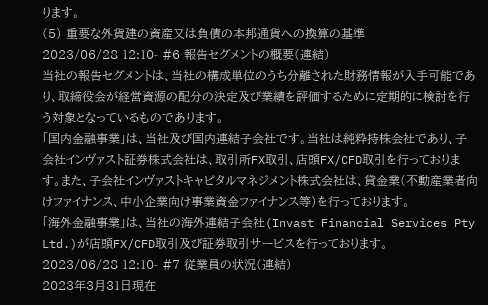ります。
(5) 重要な外貨建の資産又は負債の本邦通貨への換算の基準
2023/06/28 12:10- #6 報告セグメントの概要(連結)
当社の報告セグメントは、当社の構成単位のうち分離された財務情報が入手可能であり、取締役会が経営資源の配分の決定及び業績を評価するために定期的に検討を行う対象となっているものであります。
「国内金融事業」は、当社及び国内連結子会社です。当社は純粋持株会社であり、子会社インヴァスト証券株式会社は、取引所FX取引、店頭FX/CFD取引を行っております。また、子会社インヴァストキャピタルマネジメント株式会社は、貸金業(不動産業者向けファイナンス、中小企業向け事業資金ファイナンス等)を行っております。
「海外金融事業」は、当社の海外連結子会社(Invast Financial Services Pty Ltd.)が店頭FX/CFD取引及び証券取引サービスを行っております。
2023/06/28 12:10- #7 従業員の状況(連結)
2023年3月31日現在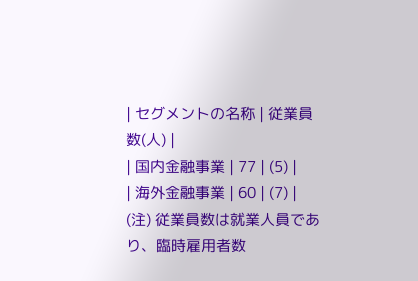| セグメントの名称 | 従業員数(人) |
| 国内金融事業 | 77 | (5) |
| 海外金融事業 | 60 | (7) |
(注) 従業員数は就業人員であり、臨時雇用者数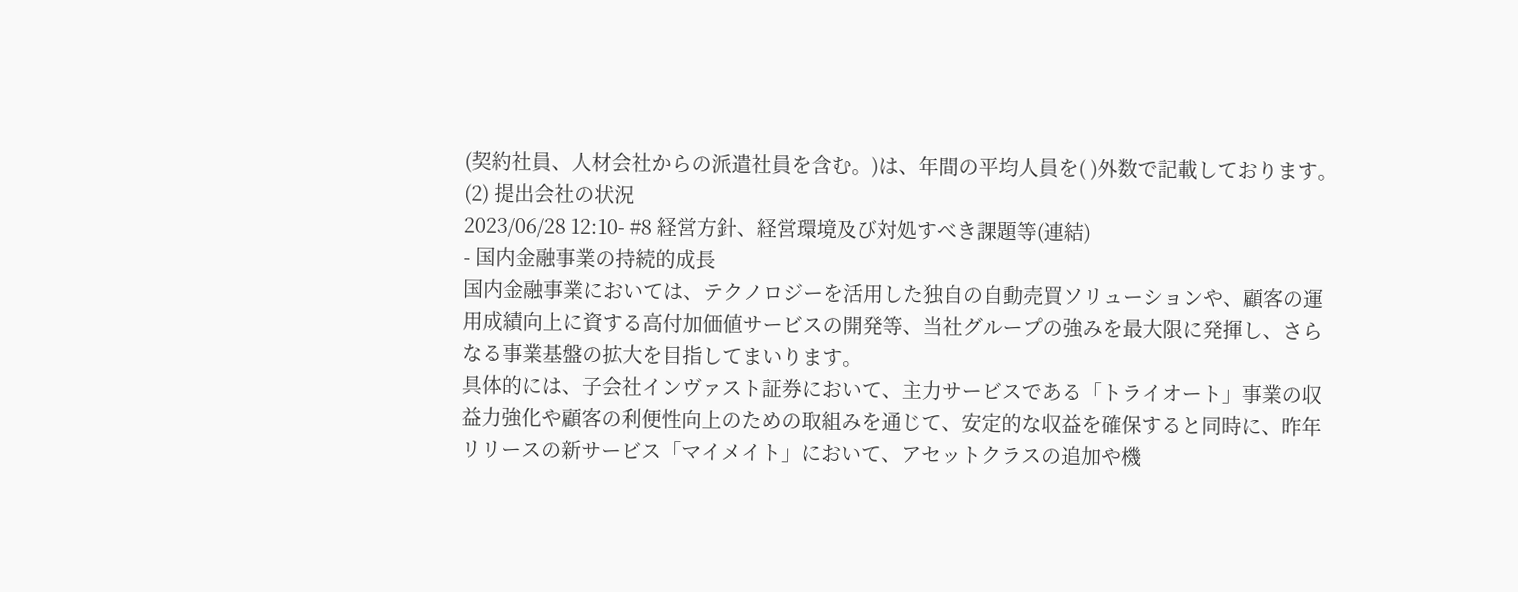(契約社員、人材会社からの派遣社員を含む。)は、年間の平均人員を( )外数で記載しております。
(2) 提出会社の状況
2023/06/28 12:10- #8 経営方針、経営環境及び対処すべき課題等(連結)
- 国内金融事業の持続的成長
国内金融事業においては、テクノロジーを活用した独自の自動売買ソリューションや、顧客の運用成績向上に資する高付加価値サービスの開発等、当社グループの強みを最大限に発揮し、さらなる事業基盤の拡大を目指してまいります。
具体的には、子会社インヴァスト証券において、主力サービスである「トライオート」事業の収益力強化や顧客の利便性向上のための取組みを通じて、安定的な収益を確保すると同時に、昨年リリースの新サービス「マイメイト」において、アセットクラスの追加や機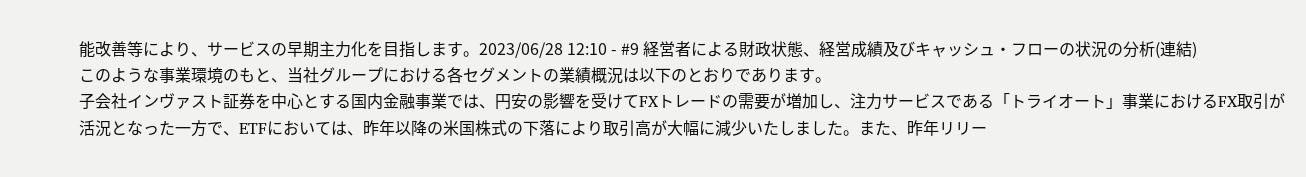能改善等により、サービスの早期主力化を目指します。2023/06/28 12:10 - #9 経営者による財政状態、経営成績及びキャッシュ・フローの状況の分析(連結)
このような事業環境のもと、当社グループにおける各セグメントの業績概況は以下のとおりであります。
子会社インヴァスト証券を中心とする国内金融事業では、円安の影響を受けてFXトレードの需要が増加し、注力サービスである「トライオート」事業におけるFX取引が活況となった一方で、ETFにおいては、昨年以降の米国株式の下落により取引高が大幅に減少いたしました。また、昨年リリー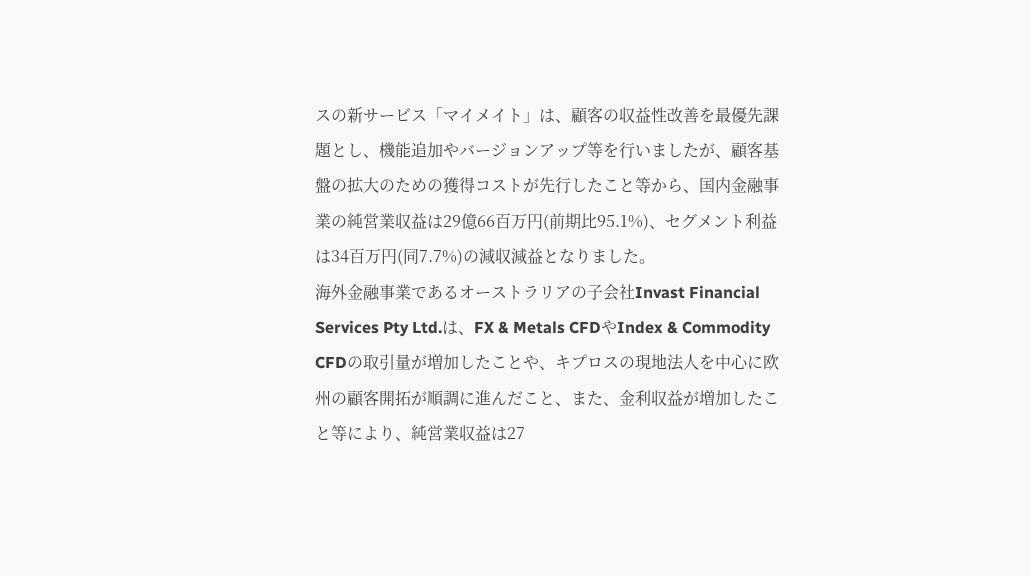スの新サービス「マイメイト」は、顧客の収益性改善を最優先課題とし、機能追加やバージョンアップ等を行いましたが、顧客基盤の拡大のための獲得コストが先行したこと等から、国内金融事業の純営業収益は29億66百万円(前期比95.1%)、セグメント利益は34百万円(同7.7%)の減収減益となりました。
海外金融事業であるオーストラリアの子会社Invast Financial Services Pty Ltd.は、FX & Metals CFDやIndex & Commodity CFDの取引量が増加したことや、キプロスの現地法人を中心に欧州の顧客開拓が順調に進んだこと、また、金利収益が増加したこと等により、純営業収益は27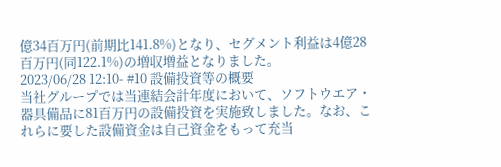億34百万円(前期比141.8%)となり、セグメント利益は4億28百万円(同122.1%)の増収増益となりました。
2023/06/28 12:10- #10 設備投資等の概要
当社グループでは当連結会計年度において、ソフトウエア・器具備品に81百万円の設備投資を実施致しました。なお、これらに要した設備資金は自己資金をもって充当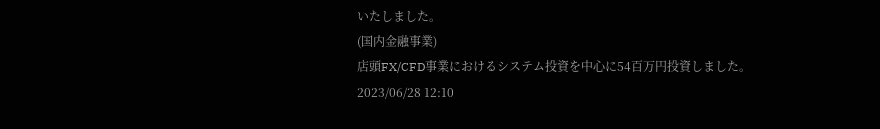いたしました。
(国内金融事業)
店頭FX/CFD事業におけるシステム投資を中心に54百万円投資しました。
2023/06/28 12:10